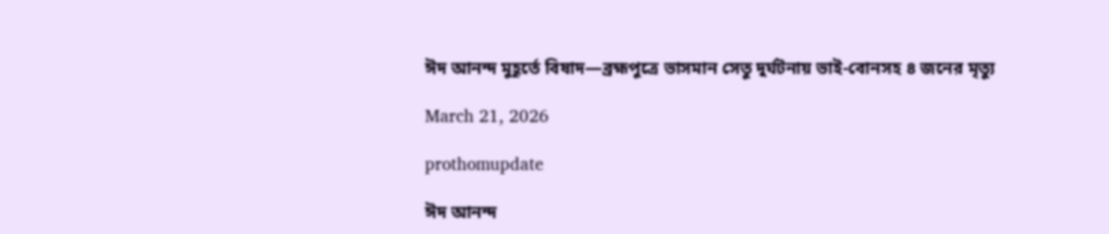ঈদ আনন্দ মুহূর্তে বিষাদ—ব্রহ্মপুত্রে ভাসমান সেতু দুর্ঘটনায় ভাই-বোনসহ ৪ জনের মৃত্যু

March 21, 2026

prothomupdate

ঈদ আনন্দ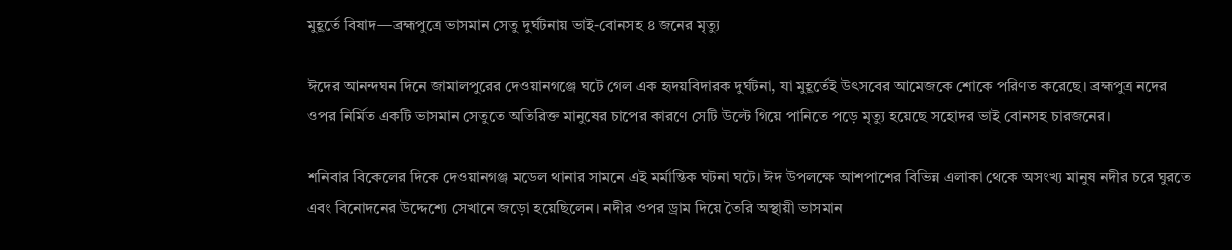মুহূর্তে বিষাদ—ব্রহ্মপুত্রে ভাসমান সেতু দুর্ঘটনায় ভাই-বোনসহ ৪ জনের মৃত্যু

ঈদের আনন্দঘন দিনে জামালপুরের দেওয়ানগঞ্জে ঘটে গেল এক হৃদয়বিদারক দুর্ঘটনা, যা মুহূর্তেই উৎসবের আমেজকে শোকে পরিণত করেছে। ব্রহ্মপুত্র নদের ওপর নির্মিত একটি ভাসমান সেতুতে অতিরিক্ত মানুষের চাপের কারণে সেটি উল্টে গিয়ে পানিতে পড়ে মৃত্যু হয়েছে সহোদর ভাই বোনসহ চারজনের।

শনিবার বিকেলের দিকে দেওয়ানগঞ্জ মডেল থানার সামনে এই মর্মান্তিক ঘটনা ঘটে। ঈদ উপলক্ষে আশপাশের বিভিন্ন এলাকা থেকে অসংখ্য মানুষ নদীর চরে ঘুরতে এবং বিনোদনের উদ্দেশ্যে সেখানে জড়ো হয়েছিলেন। নদীর ওপর ড্রাম দিয়ে তৈরি অস্থায়ী ভাসমান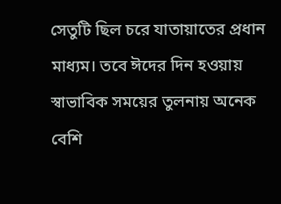সেতুটি ছিল চরে যাতায়াতের প্রধান মাধ্যম। তবে ঈদের দিন হওয়ায় স্বাভাবিক সময়ের তুলনায় অনেক বেশি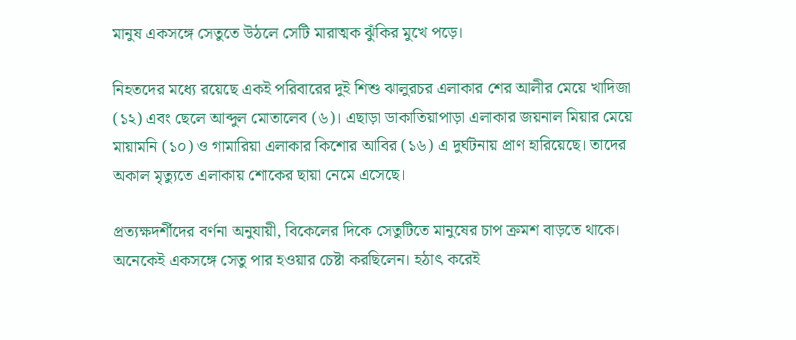মানুষ একসঙ্গে সেতুতে উঠলে সেটি মারাত্মক ঝুঁকির মুখে পড়ে।

নিহতদের মধ্যে রয়েছে একই পরিবারের দুই শিশু ঝালুরচর এলাকার শের আলীর মেয়ে খাদিজা (১২) এবং ছেলে আব্দুল মোতালেব (৬)। এছাড়া ডাকাতিয়াপাড়া এলাকার জয়নাল মিয়ার মেয়ে মায়ামনি (১০) ও গামারিয়া এলাকার কিশোর আবির (১৬) এ দুর্ঘটনায় প্রাণ হারিয়েছে। তাদের অকাল মৃত্যুতে এলাকায় শোকের ছায়া নেমে এসেছে।

প্রত্যক্ষদর্শীদের বর্ণনা অনুযায়ী, বিকেলের দিকে সেতুটিতে মানুষের চাপ ক্রমশ বাড়তে থাকে। অনেকেই একসঙ্গে সেতু পার হওয়ার চেষ্টা করছিলেন। হঠাৎ করেই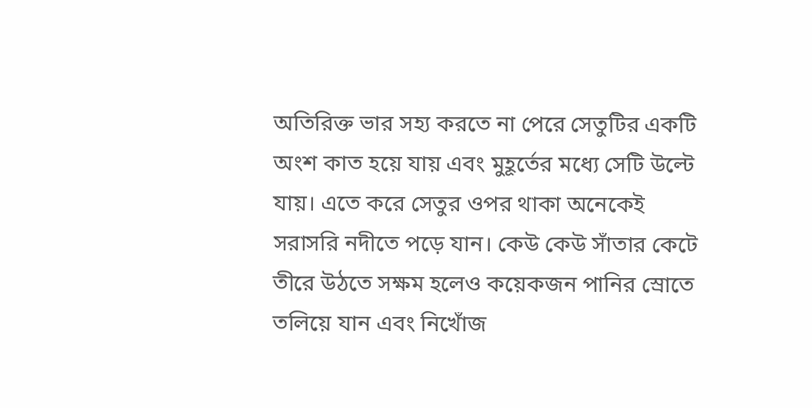অতিরিক্ত ভার সহ্য করতে না পেরে সেতুটির একটি অংশ কাত হয়ে যায় এবং মুহূর্তের মধ্যে সেটি উল্টে যায়। এতে করে সেতুর ওপর থাকা অনেকেই সরাসরি নদীতে পড়ে যান। কেউ কেউ সাঁতার কেটে তীরে উঠতে সক্ষম হলেও কয়েকজন পানির স্রোতে তলিয়ে যান এবং নিখোঁজ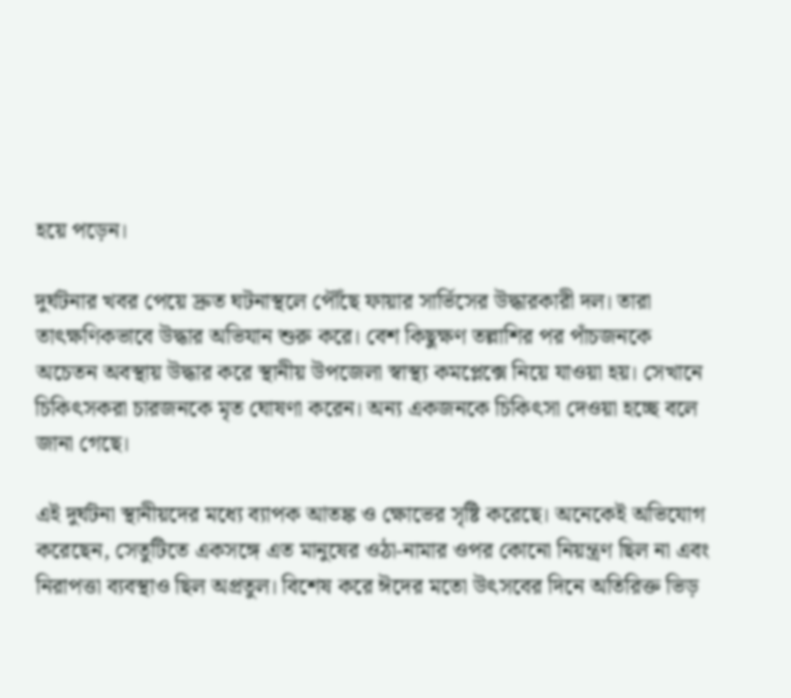হয়ে পড়েন।

দুর্ঘটনার খবর পেয়ে দ্রুত ঘটনাস্থলে পৌঁছে ফায়ার সার্ভিসের উদ্ধারকারী দল। তারা তাৎক্ষণিকভাবে উদ্ধার অভিযান শুরু করে। বেশ কিছুক্ষণ তল্লাশির পর পাঁচজনকে অচেতন অবস্থায় উদ্ধার করে স্থানীয় উপজেলা স্বাস্থ্য কমপ্লেক্সে নিয়ে যাওয়া হয়। সেখানে চিকিৎসকরা চারজনকে মৃত ঘোষণা করেন। অন্য একজনকে চিকিৎসা দেওয়া হচ্ছে বলে জানা গেছে।

এই দুর্ঘটনা স্থানীয়দের মধ্যে ব্যাপক আতঙ্ক ও ক্ষোভের সৃষ্টি করেছে। অনেকেই অভিযোগ করেছেন, সেতুটিতে একসঙ্গে এত মানুষের ওঠা-নামার ওপর কোনো নিয়ন্ত্রণ ছিল না এবং নিরাপত্তা ব্যবস্থাও ছিল অপ্রতুল। বিশেষ করে ঈদের মতো উৎসবের দিনে অতিরিক্ত ভিড়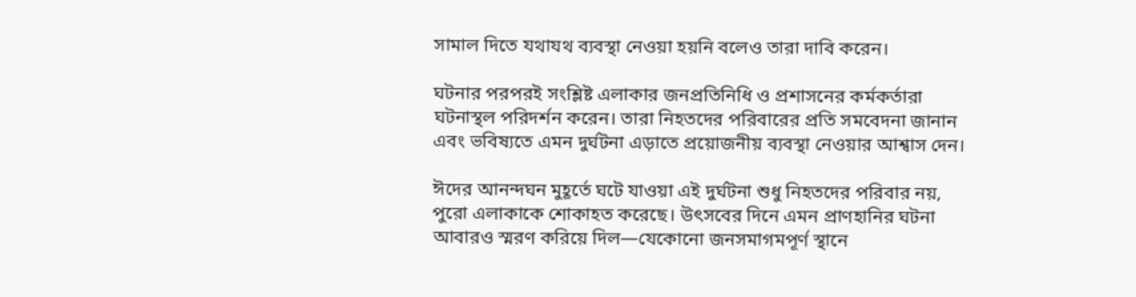সামাল দিতে যথাযথ ব্যবস্থা নেওয়া হয়নি বলেও তারা দাবি করেন।

ঘটনার পরপরই সংশ্লিষ্ট এলাকার জনপ্রতিনিধি ও প্রশাসনের কর্মকর্তারা ঘটনাস্থল পরিদর্শন করেন। তারা নিহতদের পরিবারের প্রতি সমবেদনা জানান এবং ভবিষ্যতে এমন দুর্ঘটনা এড়াতে প্রয়োজনীয় ব্যবস্থা নেওয়ার আশ্বাস দেন।

ঈদের আনন্দঘন মুহূর্তে ঘটে যাওয়া এই দুর্ঘটনা শুধু নিহতদের পরিবার নয়, পুরো এলাকাকে শোকাহত করেছে। উৎসবের দিনে এমন প্রাণহানির ঘটনা আবারও স্মরণ করিয়ে দিল—যেকোনো জনসমাগমপূর্ণ স্থানে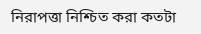নিরাপত্তা নিশ্চিত করা কতটা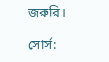জরুরি।

সোর্স: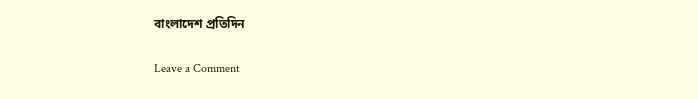বাংলাদেশ প্রতিদিন

Leave a Comment